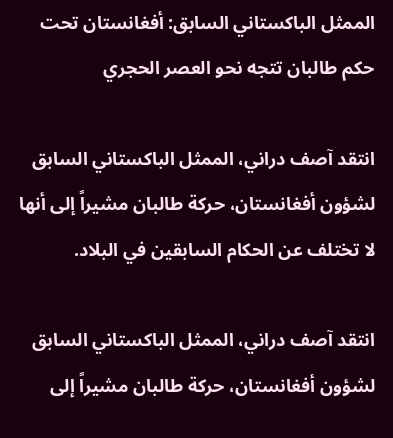الممثل الباكستاني السابق: أفغانستان تحت حكم طالبان تتجه نحو العصر الحجري

انتقد آصف دراني، الممثل الباكستاني السابق لشؤون أفغانستان، حركة طالبان مشيراً إلى أنها لا تختلف عن الحكام السابقين في البلاد.

انتقد آصف دراني، الممثل الباكستاني السابق لشؤون أفغانستان، حركة طالبان مشيراً إلى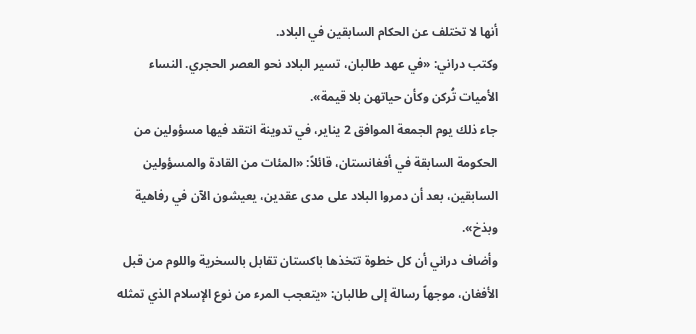أنها لا تختلف عن الحكام السابقين في البلاد.
وكتب دراني: «في عهد طالبان، تسير البلاد نحو العصر الحجري. النساء الأميات تُركن وكأن حياتهن بلا قيمة».
جاء ذلك يوم الجمعة الموافق 2 يناير، في تدوينة انتقد فيها مسؤولين من الحكومة السابقة في أفغانستان، قائلاً: «المئات من القادة والمسؤولين السابقين، بعد أن دمروا البلاد على مدى عقدين، يعيشون الآن في رفاهية وبذخ».
وأضاف دراني أن كل خطوة تتخذها باكستان تقابل بالسخرية واللوم من قبل الأفغان، موجهاً رسالة إلى طالبان: «يتعجب المرء من نوع الإسلام الذي تمثله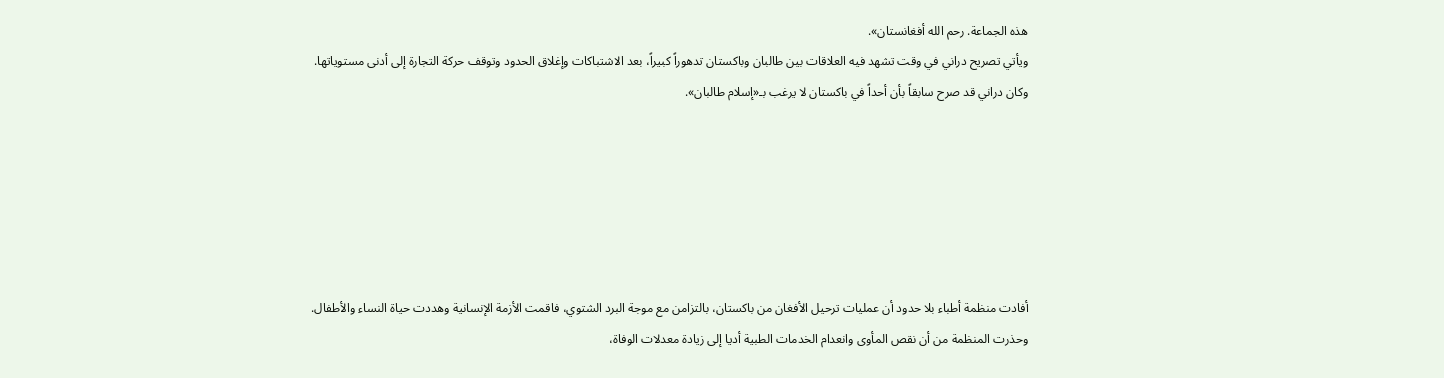هذه الجماعة. رحم الله أفغانستان».
ويأتي تصريح دراني في وقت تشهد فيه العلاقات بين طالبان وباكستان تدهوراً كبيراً، بعد الاشتباكات وإغلاق الحدود وتوقف حركة التجارة إلى أدنى مستوياتها.
وكان دراني قد صرح سابقاً بأن أحداً في باكستان لا يرغب بـ«إسلام طالبان».






أفادت منظمة أطباء بلا حدود أن عمليات ترحيل الأفغان من باكستان، بالتزامن مع موجة البرد الشتوي، فاقمت الأزمة الإنسانية وهددت حياة النساء والأطفال.
وحذرت المنظمة من أن نقص المأوى وانعدام الخدمات الطبية أديا إلى زيادة معدلات الوفاة،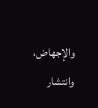والإجهاض، وانتشار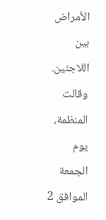الأمراض بين اللاجئين.
وقالت المنظمة، يوم الجمعة الموافق 2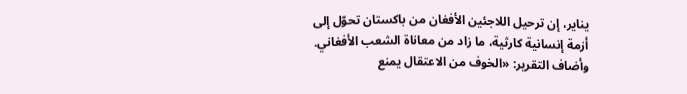يناير، إن ترحيل اللاجئين الأفغان من باكستان تحوّل إلى أزمة إنسانية كارثية، ما زاد من معاناة الشعب الأفغاني.
وأضاف التقرير: «الخوف من الاعتقال يمنع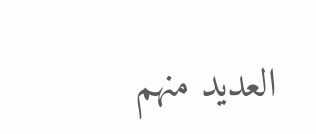العديد منهم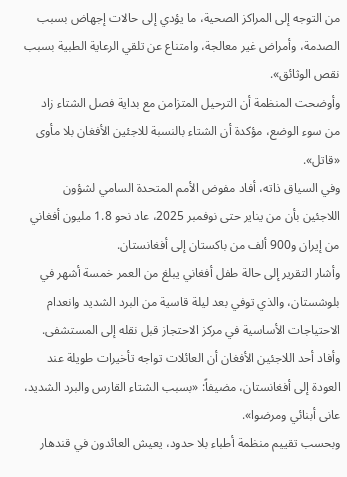من التوجه إلى المراكز الصحية، ما يؤدي إلى حالات إجهاض بسبب الصدمة، وأمراض غير معالجة، وامتناع عن تلقي الرعاية الطبية بسبب نقص الوثائق».
وأوضحت المنظمة أن الترحيل المتزامن مع بداية فصل الشتاء زاد من سوء الوضع، مؤكدة أن الشتاء بالنسبة للاجئين الأفغان بلا مأوى «قاتل».
وفي السياق ذاته، أفاد مفوض الأمم المتحدة السامي لشؤون اللاجئين بأن من يناير حتى نوفمبر 2025، عاد نحو 1.8 مليون أفغاني من إيران و900 ألف من باكستان إلى أفغانستان.
وأشار التقرير إلى حالة طفل أفغاني يبلغ من العمر خمسة أشهر في بلوشستان، والذي توفي بعد ليلة قاسية من البرد الشديد وانعدام الاحتياجات الأساسية في مركز الاحتجاز قبل نقله إلى المستشفى.
وأفاد أحد اللاجئين الأفغان أن العائلات تواجه تأخيرات طويلة عند العودة إلى أفغانستان، مضيفاً: «بسبب الشتاء القارس والبرد الشديد، عانى أبنائي ومرضوا».
وبحسب تقييم منظمة أطباء بلا حدود، يعيش العائدون في قندهار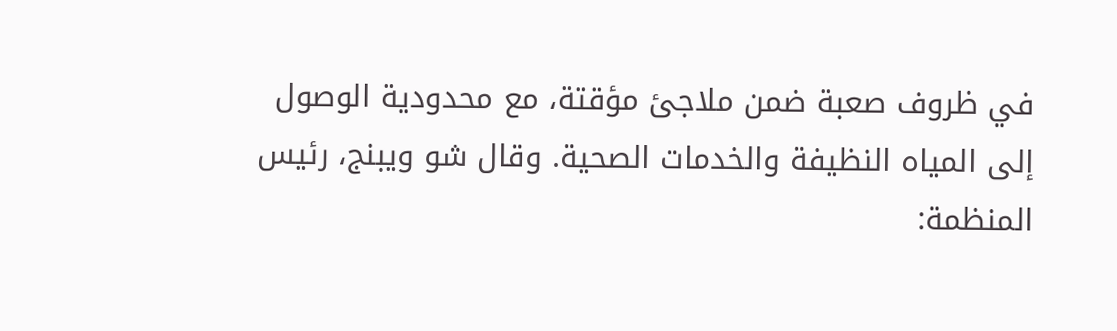في ظروف صعبة ضمن ملاجئ مؤقتة، مع محدودية الوصول إلى المياه النظيفة والخدمات الصحية. وقال شو ويبنج، رئيس المنظمة: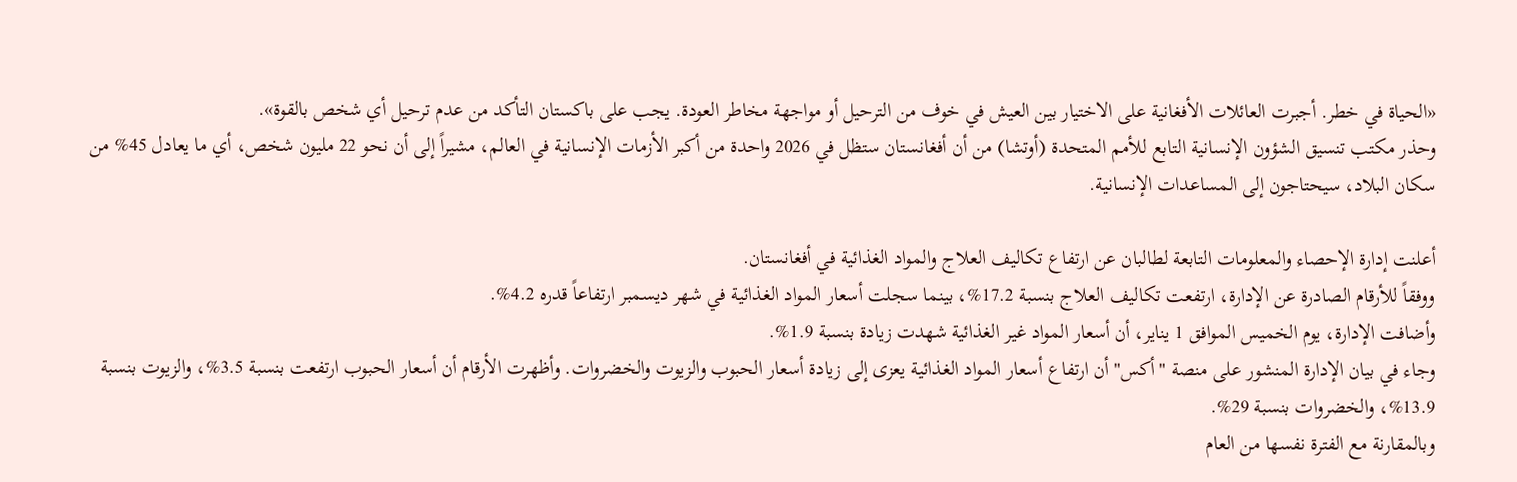«الحياة في خطر. أجبرت العائلات الأفغانية على الاختيار بين العيش في خوف من الترحيل أو مواجهة مخاطر العودة. يجب على باكستان التأكد من عدم ترحيل أي شخص بالقوة».
وحذر مكتب تنسيق الشؤون الإنسانية التابع للأمم المتحدة (أوتشا) من أن أفغانستان ستظل في 2026 واحدة من أكبر الأزمات الإنسانية في العالم، مشيراً إلى أن نحو 22 مليون شخص، أي ما يعادل 45% من سكان البلاد، سيحتاجون إلى المساعدات الإنسانية.

أعلنت إدارة الإحصاء والمعلومات التابعة لطالبان عن ارتفاع تكاليف العلاج والمواد الغذائية في أفغانستان.
ووفقاً للأرقام الصادرة عن الإدارة، ارتفعت تكاليف العلاج بنسبة 17.2%، بينما سجلت أسعار المواد الغذائية في شهر ديسمبر ارتفاعاً قدره 4.2%.
وأضافت الإدارة، يوم الخميس الموافق 1 يناير، أن أسعار المواد غير الغذائية شهدت زيادة بنسبة 1.9%.
وجاء في بيان الإدارة المنشور على منصة "أكس" أن ارتفاع أسعار المواد الغذائية يعزى إلى زيادة أسعار الحبوب والزيوت والخضروات. وأظهرت الأرقام أن أسعار الحبوب ارتفعت بنسبة 3.5%، والزيوت بنسبة 13.9%، والخضروات بنسبة 29%.
وبالمقارنة مع الفترة نفسها من العام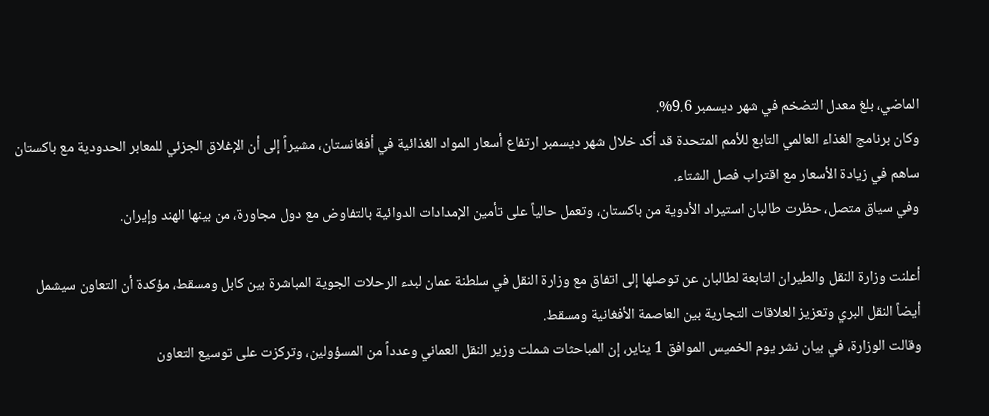الماضي، بلغ معدل التضخم في شهر ديسمبر 9.6%.
وكان برنامج الغذاء العالمي التابع للأمم المتحدة قد أكد خلال شهر ديسمبر ارتفاع أسعار المواد الغذائية في أفغانستان، مشيراً إلى أن الإغلاق الجزئي للمعابر الحدودية مع باكستان ساهم في زيادة الأسعار مع اقتراب فصل الشتاء.
وفي سياق متصل، حظرت طالبان استيراد الأدوية من باكستان، وتعمل حالياً على تأمين الإمدادات الدوائية بالتفاوض مع دول مجاورة، من بينها الهند وإيران.

أعلنت وزارة النقل والطيران التابعة لطالبان عن توصلها إلى اتفاق مع وزارة النقل في سلطنة عمان لبدء الرحلات الجوية المباشرة بين كابل ومسقط، مؤكدة أن التعاون سيشمل أيضاً النقل البري وتعزيز العلاقات التجارية بين العاصمة الأفغانية ومسقط.
وقالت الوزارة، في بيان نشر يوم الخميس الموافق 1 يناير، إن المباحثات شملت وزير النقل العماني وعدداً من المسؤولين، وتركزت على توسيع التعاون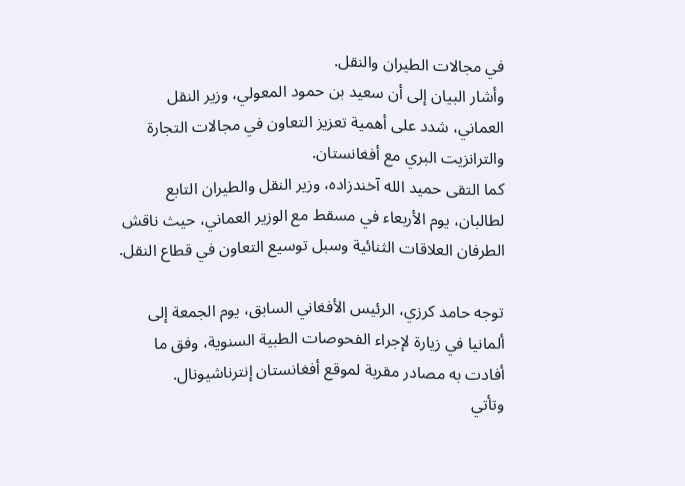في مجالات الطيران والنقل.
وأشار البيان إلى أن سعيد بن حمود المعولي، وزير النقل العماني، شدد على أهمية تعزيز التعاون في مجالات التجارة والترانزيت البري مع أفغانستان.
كما التقى حميد الله آخندزاده، وزير النقل والطيران التابع لطالبان، يوم الأربعاء في مسقط مع الوزير العماني، حيث ناقش الطرفان العلاقات الثنائية وسبل توسيع التعاون في قطاع النقل.

توجه حامد كرزي، الرئيس الأفغاني السابق، يوم الجمعة إلى ألمانيا في زيارة لإجراء الفحوصات الطبية السنوية، وفق ما أفادت به مصادر مقربة لموقع أفغانستان إنترناشيونال.
وتأتي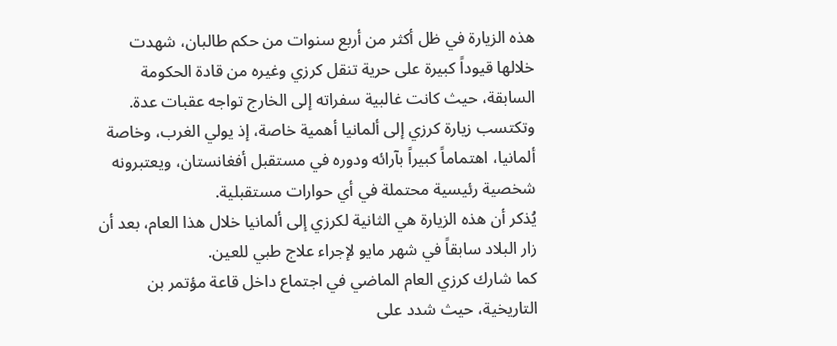هذه الزيارة في ظل أكثر من أربع سنوات من حكم طالبان، شهدت خلالها قيوداً كبيرة على حرية تنقل كرزي وغيره من قادة الحكومة السابقة، حيث كانت غالبية سفراته إلى الخارج تواجه عقبات عدة.
وتكتسب زيارة كرزي إلى ألمانيا أهمية خاصة، إذ يولي الغرب، وخاصة ألمانيا، اهتماماً كبيراً بآرائه ودوره في مستقبل أفغانستان، ويعتبرونه شخصية رئيسية محتملة في أي حوارات مستقبلية.
يُذكر أن هذه الزيارة هي الثانية لكرزي إلى ألمانيا خلال هذا العام، بعد أن زار البلاد سابقاً في شهر مايو لإجراء علاج طبي للعين.
كما شارك كرزي العام الماضي في اجتماع داخل قاعة مؤتمر بن التاريخية، حيث شدد على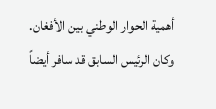أهمية الحوار الوطني بين الأفغان.
وكان الرئيس السابق قد سافر أيضاً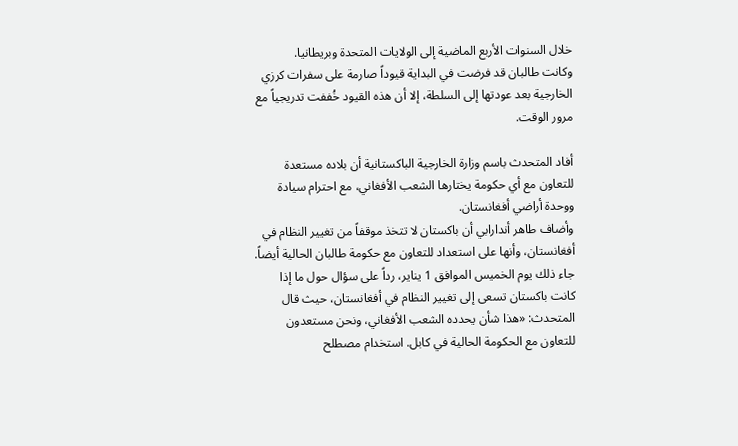خلال السنوات الأربع الماضية إلى الولايات المتحدة وبريطانيا.
وكانت طالبان قد فرضت في البداية قيوداً صارمة على سفرات كرزي الخارجية بعد عودتها إلى السلطة، إلا أن هذه القيود خُففت تدريجياً مع مرور الوقت.

أفاد المتحدث باسم وزارة الخارجية الباكستانية أن بلاده مستعدة للتعاون مع أي حكومة يختارها الشعب الأفغاني، مع احترام سيادة ووحدة أراضي أفغانستان.
وأضاف طاهر أندارابي أن باكستان لا تتخذ موقفاً من تغيير النظام في أفغانستان، وأنها على استعداد للتعاون مع حكومة طالبان الحالية أيضاً.
جاء ذلك يوم الخميس الموافق 1 يناير، رداً على سؤال حول ما إذا كانت باكستان تسعى إلى تغيير النظام في أفغانستان، حيث قال المتحدث: «هذا شأن يحدده الشعب الأفغاني، ونحن مستعدون للتعاون مع الحكومة الحالية في كابل. استخدام مصطلح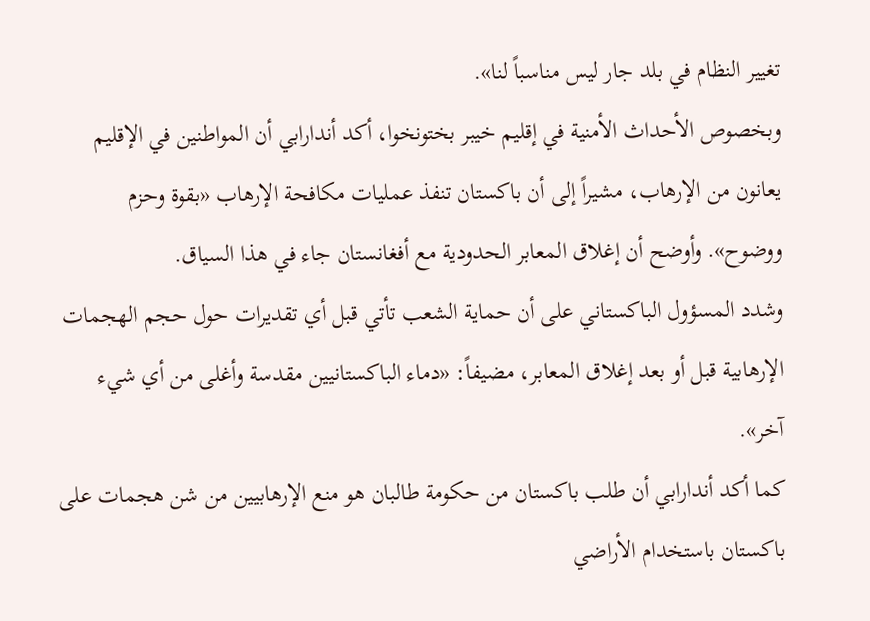تغيير النظام في بلد جار ليس مناسباً لنا».
وبخصوص الأحداث الأمنية في إقليم خيبر بختونخوا، أكد أندارابي أن المواطنين في الإقليم يعانون من الإرهاب، مشيراً إلى أن باكستان تنفذ عمليات مكافحة الإرهاب «بقوة وحزم ووضوح». وأوضح أن إغلاق المعابر الحدودية مع أفغانستان جاء في هذا السياق.
وشدد المسؤول الباكستاني على أن حماية الشعب تأتي قبل أي تقديرات حول حجم الهجمات الإرهابية قبل أو بعد إغلاق المعابر، مضيفاً: «دماء الباكستانيين مقدسة وأغلى من أي شيء آخر».
كما أكد أندارابي أن طلب باكستان من حكومة طالبان هو منع الإرهابيين من شن هجمات على باكستان باستخدام الأراضي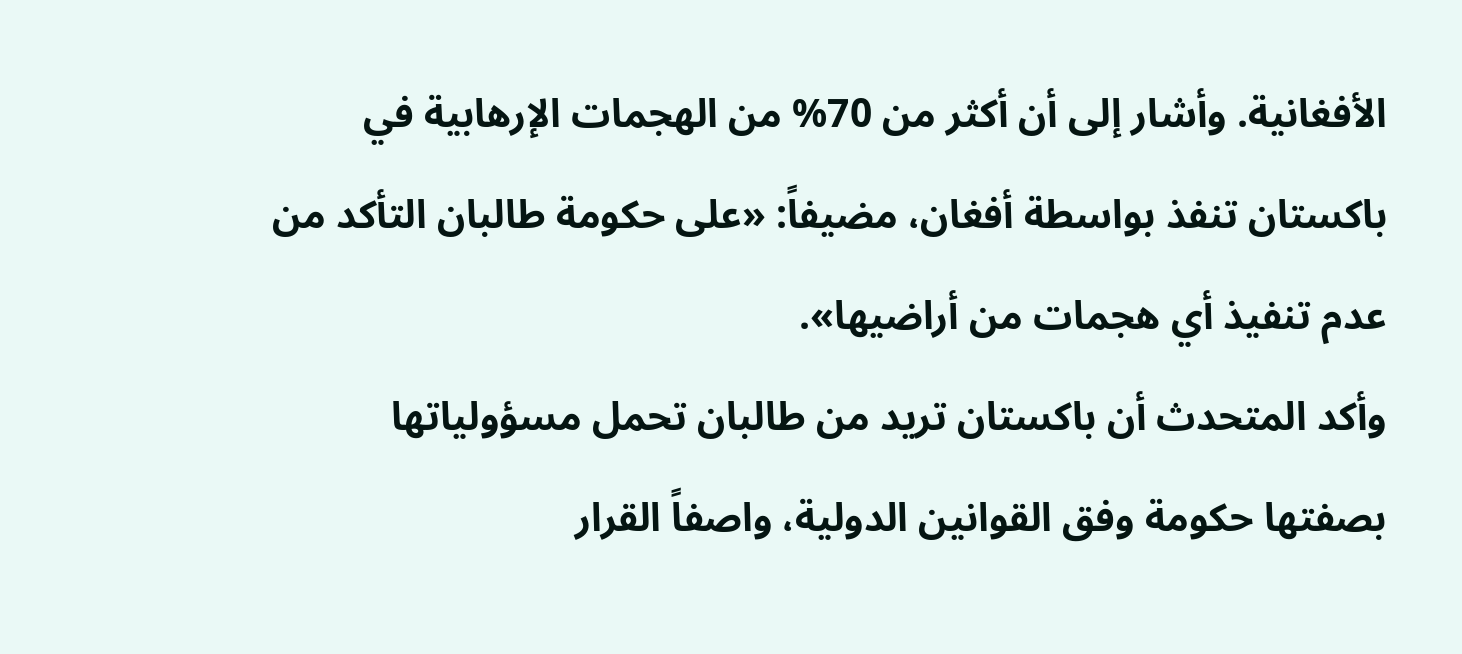الأفغانية. وأشار إلى أن أكثر من 70% من الهجمات الإرهابية في باكستان تنفذ بواسطة أفغان، مضيفاً: «على حكومة طالبان التأكد من عدم تنفيذ أي هجمات من أراضيها».
وأكد المتحدث أن باكستان تريد من طالبان تحمل مسؤولياتها بصفتها حكومة وفق القوانين الدولية، واصفاً القرار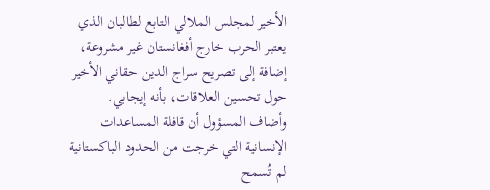الأخير لمجلس الملالي التابع لطالبان الذي يعتبر الحرب خارج أفغانستان غير مشروعة، إضافة إلى تصريح سراج الدين حقاني الأخير حول تحسين العلاقات، بأنه إيجابي.
وأضاف المسؤول أن قافلة المساعدات الإنسانية التي خرجت من الحدود الباكستانية لم تُسمح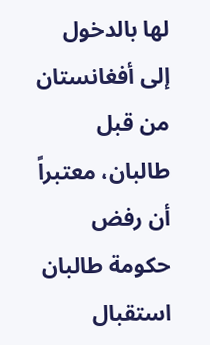لها بالدخول إلى أفغانستان من قبل طالبان، معتبراً أن رفض حكومة طالبان استقبال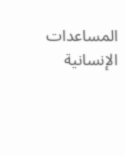المساعدات الإنسانية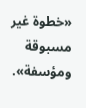«خطوة غير مسبوقة ومؤسفة».